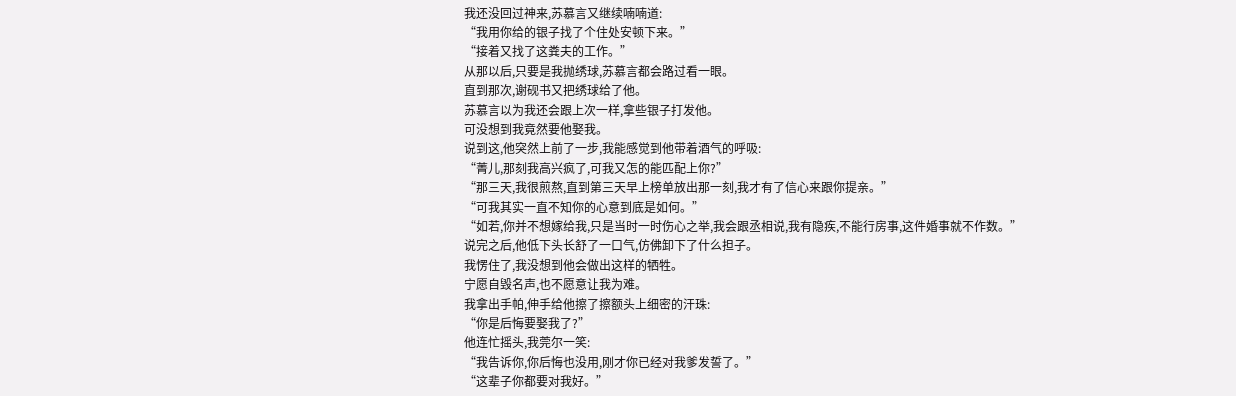我还没回过神来,苏慕言又继续喃喃道:
“我用你给的银子找了个住处安顿下来。”
“接着又找了这粪夫的工作。”
从那以后,只要是我抛绣球,苏慕言都会路过看一眼。
直到那次,谢砚书又把绣球给了他。
苏慕言以为我还会跟上次一样,拿些银子打发他。
可没想到我竟然要他娶我。
说到这,他突然上前了一步,我能感觉到他带着酒气的呼吸:
“菁儿,那刻我高兴疯了,可我又怎的能匹配上你?”
“那三天,我很煎熬,直到第三天早上榜单放出那一刻,我才有了信心来跟你提亲。”
“可我其实一直不知你的心意到底是如何。”
“如若,你并不想嫁给我,只是当时一时伤心之举,我会跟丞相说,我有隐疾,不能行房事,这件婚事就不作数。”
说完之后,他低下头长舒了一口气,仿佛卸下了什么担子。
我愣住了,我没想到他会做出这样的牺牲。
宁愿自毁名声,也不愿意让我为难。
我拿出手帕,伸手给他擦了擦额头上细密的汗珠:
“你是后悔要娶我了?”
他连忙摇头,我莞尔一笑:
“我告诉你,你后悔也没用,刚才你已经对我爹发誓了。”
“这辈子你都要对我好。”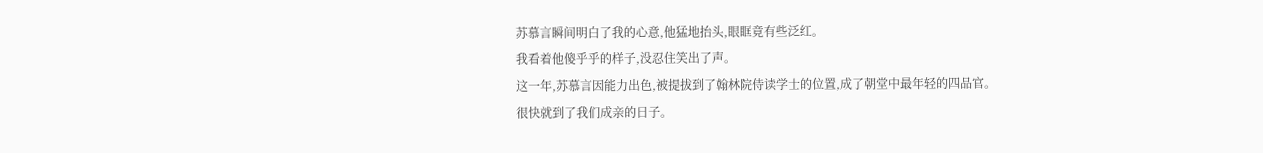苏慕言瞬间明白了我的心意,他猛地抬头,眼眶竟有些泛红。
我看着他傻乎乎的样子,没忍住笑出了声。
这一年,苏慕言因能力出色,被提拔到了翰林院侍读学士的位置,成了朝堂中最年轻的四品官。
很快就到了我们成亲的日子。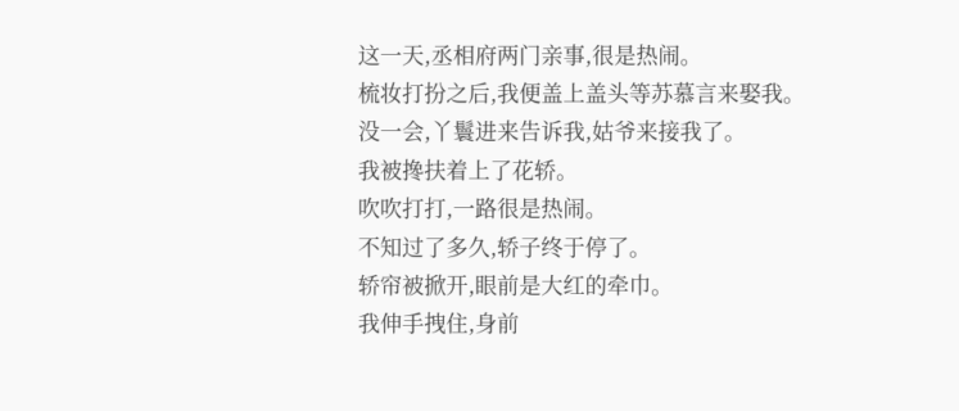这一天,丞相府两门亲事,很是热闹。
梳妆打扮之后,我便盖上盖头等苏慕言来娶我。
没一会,丫鬟进来告诉我,姑爷来接我了。
我被搀扶着上了花轿。
吹吹打打,一路很是热闹。
不知过了多久,轿子终于停了。
轿帘被掀开,眼前是大红的牵巾。
我伸手拽住,身前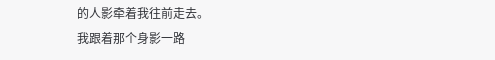的人影牵着我往前走去。
我跟着那个身影一路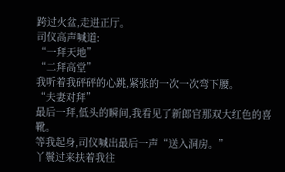跨过火盆,走进正厅。
司仪高声喊道:
“一拜天地”
“二拜高堂”
我听着我砰砰的心跳,紧张的一次一次弯下腰。
“夫妻对拜”
最后一拜,低头的瞬间,我看见了新郎官那双大红色的喜靴。
等我起身,司仪喊出最后一声“送入洞房。”
丫鬟过来扶着我往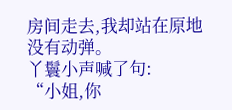房间走去,我却站在原地没有动弹。
丫鬟小声喊了句:
“小姐,你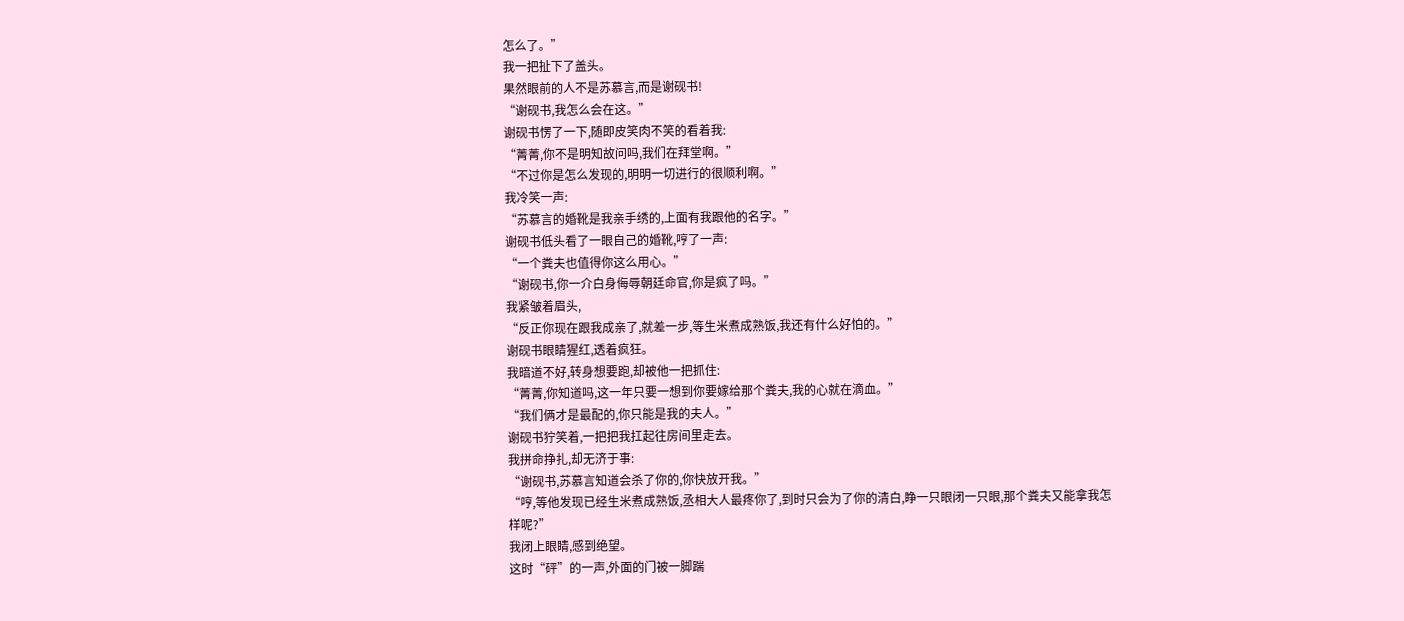怎么了。”
我一把扯下了盖头。
果然眼前的人不是苏慕言,而是谢砚书!
“谢砚书,我怎么会在这。”
谢砚书愣了一下,随即皮笑肉不笑的看着我:
“菁菁,你不是明知故问吗,我们在拜堂啊。”
“不过你是怎么发现的,明明一切进行的很顺利啊。”
我冷笑一声:
“苏慕言的婚靴是我亲手绣的,上面有我跟他的名字。”
谢砚书低头看了一眼自己的婚靴,哼了一声:
“一个粪夫也值得你这么用心。”
“谢砚书,你一介白身侮辱朝廷命官,你是疯了吗。”
我紧皱着眉头,
“反正你现在跟我成亲了,就差一步,等生米煮成熟饭,我还有什么好怕的。”
谢砚书眼睛猩红,透着疯狂。
我暗道不好,转身想要跑,却被他一把抓住:
“菁菁,你知道吗,这一年只要一想到你要嫁给那个粪夫,我的心就在滴血。”
“我们俩才是最配的,你只能是我的夫人。”
谢砚书狞笑着,一把把我扛起往房间里走去。
我拼命挣扎,却无济于事:
“谢砚书,苏慕言知道会杀了你的,你快放开我。”
“哼,等他发现已经生米煮成熟饭,丞相大人最疼你了,到时只会为了你的清白,睁一只眼闭一只眼,那个粪夫又能拿我怎样呢?”
我闭上眼睛,感到绝望。
这时“砰”的一声,外面的门被一脚踹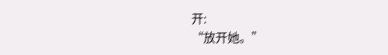开:
“放开她。”